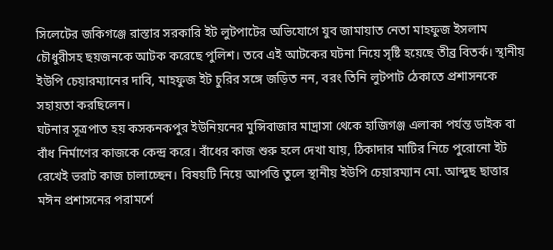সিলেটের জকিগঞ্জে রাস্তার সরকারি ইট লুটপাটের অভিযোগে যুব জামায়াত নেতা মাহফুজ ইসলাম চৌধুরীসহ ছয়জনকে আটক করেছে পুলিশ। তবে এই আটকের ঘটনা নিয়ে সৃষ্টি হয়েছে তীব্র বিতর্ক। স্থানীয় ইউপি চেয়ারম্যানের দাবি, মাহফুজ ইট চুরির সঙ্গে জড়িত নন, বরং তিনি লুটপাট ঠেকাতে প্রশাসনকে সহায়তা করছিলেন।
ঘটনার সূত্রপাত হয় কসকনকপুর ইউনিয়নের মুন্সিবাজার মাদ্রাসা থেকে হাজিগঞ্জ এলাকা পর্যন্ত ডাইক বা বাঁধ নির্মাণের কাজকে কেন্দ্র করে। বাঁধের কাজ শুরু হলে দেখা যায়, ঠিকাদার মাটির নিচে পুরোনো ইট রেখেই ভরাট কাজ চালাচ্ছেন। বিষয়টি নিয়ে আপত্তি তুলে স্থানীয় ইউপি চেয়ারম্যান মো. আব্দুছ ছাত্তার মঈন প্রশাসনের পরামর্শে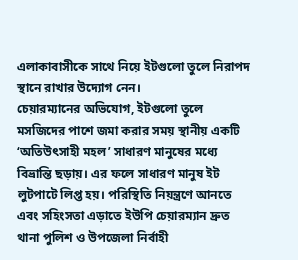এলাকাবাসীকে সাথে নিয়ে ইটগুলো তুলে নিরাপদ স্থানে রাখার উদ্যোগ নেন।
চেয়ারম্যানের অভিযোগ, ইটগুলো তুলে মসজিদের পাশে জমা করার সময় স্থানীয় একটি ‘অতিউৎসাহী মহল’ সাধারণ মানুষের মধ্যে বিভ্রান্তি ছড়ায়। এর ফলে সাধারণ মানুষ ইট লুটপাটে লিপ্ত হয়। পরিস্থিতি নিয়ন্ত্রণে আনতে এবং সহিংসতা এড়াতে ইউপি চেয়ারম্যান দ্রুত থানা পুলিশ ও উপজেলা নির্বাহী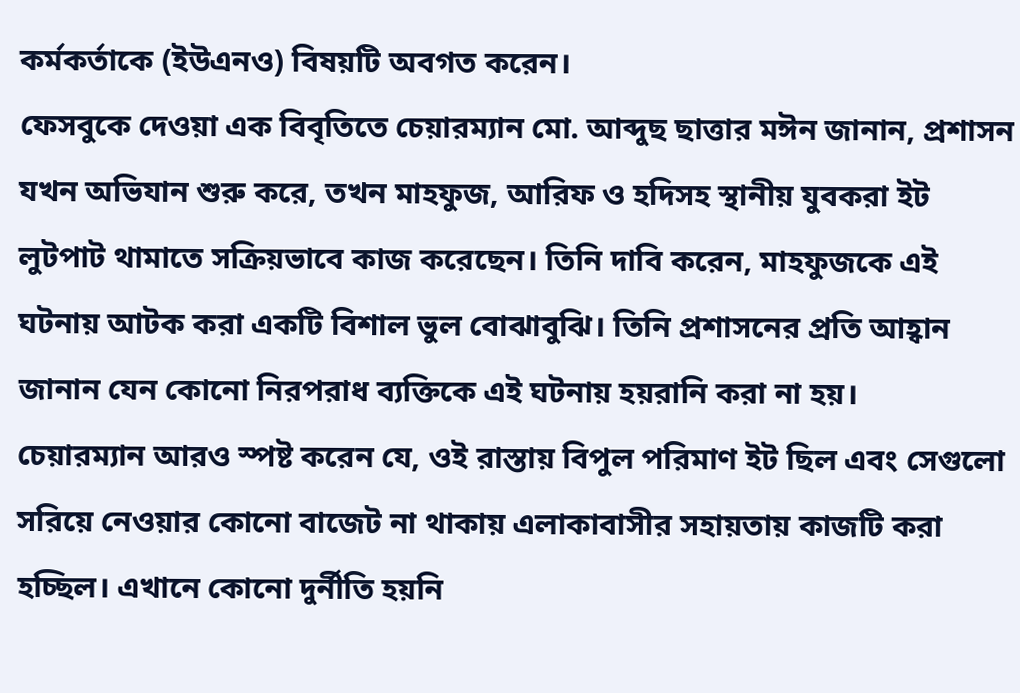কর্মকর্তাকে (ইউএনও) বিষয়টি অবগত করেন।
ফেসবুকে দেওয়া এক বিবৃতিতে চেয়ারম্যান মো. আব্দুছ ছাত্তার মঈন জানান, প্রশাসন যখন অভিযান শুরু করে, তখন মাহফুজ, আরিফ ও হদিসহ স্থানীয় যুবকরা ইট লুটপাট থামাতে সক্রিয়ভাবে কাজ করেছেন। তিনি দাবি করেন, মাহফুজকে এই ঘটনায় আটক করা একটি বিশাল ভুল বোঝাবুঝি। তিনি প্রশাসনের প্রতি আহ্বান জানান যেন কোনো নিরপরাধ ব্যক্তিকে এই ঘটনায় হয়রানি করা না হয়।
চেয়ারম্যান আরও স্পষ্ট করেন যে, ওই রাস্তায় বিপুল পরিমাণ ইট ছিল এবং সেগুলো সরিয়ে নেওয়ার কোনো বাজেট না থাকায় এলাকাবাসীর সহায়তায় কাজটি করা হচ্ছিল। এখানে কোনো দুর্নীতি হয়নি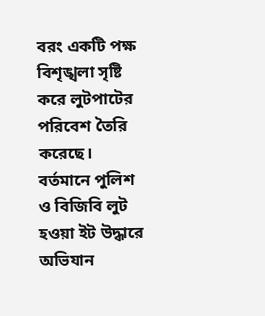বরং একটি পক্ষ বিশৃঙ্খলা সৃষ্টি করে লুটপাটের পরিবেশ তৈরি করেছে। বর্তমানে পুলিশ ও বিজিবি লুট হওয়া ইট উদ্ধারে অভিযান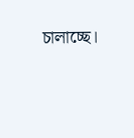চালাচ্ছে।